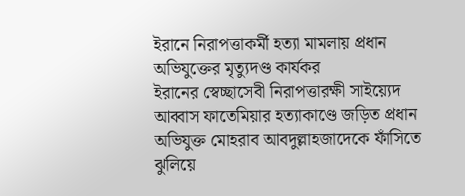ইরানে নিরাপত্তাকর্মী হত্যা মামলায় প্রধান অভিযুক্তের মৃত্যুদণ্ড কার্যকর
ইরানের স্বেচ্ছাসেবী নিরাপত্তারক্ষী সাইয়্যেদ আব্বাস ফাতেমিয়ার হত্যাকাণ্ডে জড়িত প্রধান অভিযুক্ত মোহরাব আবদুল্লাহজাদেকে ফাঁসিতে ঝুলিয়ে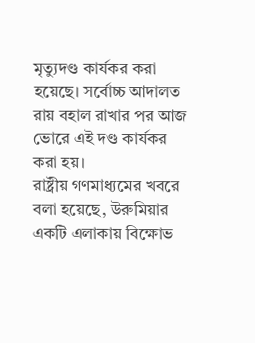মৃত্যুদণ্ড কার্যকর করা হয়েছে। সর্বোচ্চ আদালত রায় বহাল রাখার পর আজ ভোরে এই দণ্ড কার্যকর করা হয়।
রাষ্ট্রীয় গণমাধ্যমের খবরে বলা হয়েছে, উরুমিয়ার একটি এলাকায় বিক্ষোভ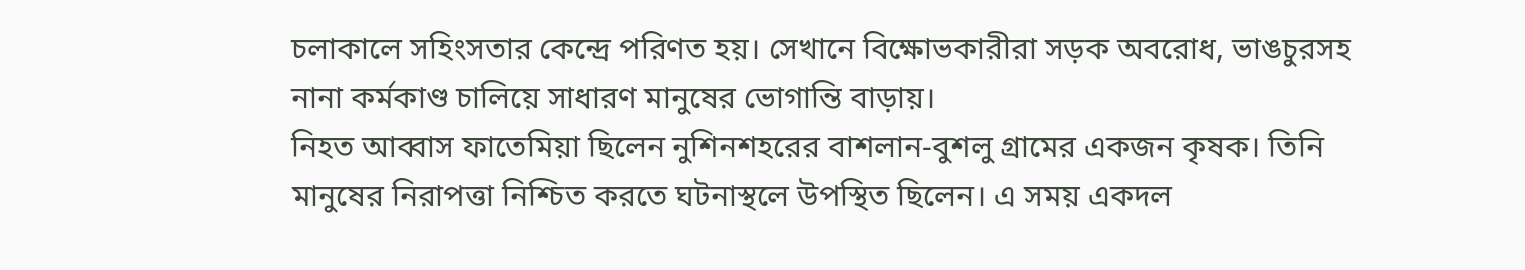চলাকালে সহিংসতার কেন্দ্রে পরিণত হয়। সেখানে বিক্ষোভকারীরা সড়ক অবরোধ, ভাঙচুরসহ নানা কর্মকাণ্ড চালিয়ে সাধারণ মানুষের ভোগান্তি বাড়ায়।
নিহত আব্বাস ফাতেমিয়া ছিলেন নুশিনশহরের বাশলান-বুশলু গ্রামের একজন কৃষক। তিনি মানুষের নিরাপত্তা নিশ্চিত করতে ঘটনাস্থলে উপস্থিত ছিলেন। এ সময় একদল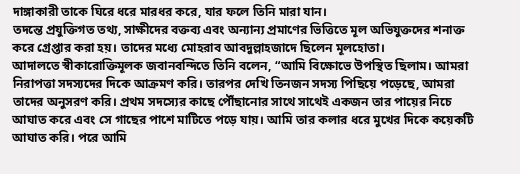দাঙ্গাকারী তাকে ঘিরে ধরে মারধর করে, যার ফলে তিনি মারা যান।
তদন্তে প্রযুক্তিগত তথ্য, সাক্ষীদের বক্তব্য এবং অন্যান্য প্রমাণের ভিত্তিতে মূল অভিযুক্তদের শনাক্ত করে গ্রেপ্তার করা হয়। তাদের মধ্যে মোহরাব আবদুল্লাহজাদে ছিলেন মূলহোতা।
আদালতে স্বীকারোক্তিমূলক জবানবন্দিতে তিনি বলেন, “আমি বিক্ষোভে উপস্থিত ছিলাম। আমরা নিরাপত্তা সদস্যদের দিকে আক্রমণ করি। তারপর দেখি তিনজন সদস্য পিছিয়ে পড়েছে, আমরা তাদের অনুসরণ করি। প্রথম সদস্যের কাছে পৌঁছানোর সাথে সাথেই একজন তার পায়ের নিচে আঘাত করে এবং সে গাছের পাশে মাটিতে পড়ে যায়। আমি তার কলার ধরে মুখের দিকে কয়েকটি আঘাত করি। পরে আমি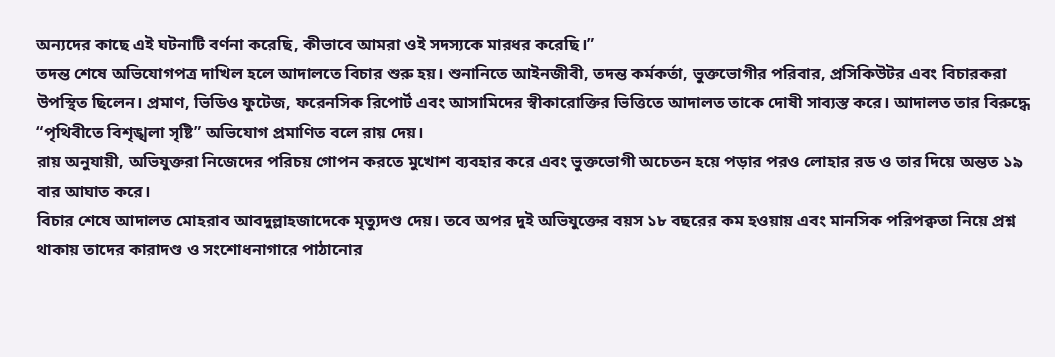অন্যদের কাছে এই ঘটনাটি বর্ণনা করেছি, কীভাবে আমরা ওই সদস্যকে মারধর করেছি।”
তদন্ত শেষে অভিযোগপত্র দাখিল হলে আদালতে বিচার শুরু হয়। শুনানিতে আইনজীবী, তদন্ত কর্মকর্তা, ভুক্তভোগীর পরিবার, প্রসিকিউটর এবং বিচারকরা উপস্থিত ছিলেন। প্রমাণ, ভিডিও ফুটেজ, ফরেনসিক রিপোর্ট এবং আসামিদের স্বীকারোক্তির ভিত্তিতে আদালত তাকে দোষী সাব্যস্ত করে। আদালত তার বিরুদ্ধে “পৃথিবীতে বিশৃঙ্খলা সৃষ্টি” অভিযোগ প্রমাণিত বলে রায় দেয়।
রায় অনুযায়ী, অভিযুক্তরা নিজেদের পরিচয় গোপন করতে মুখোশ ব্যবহার করে এবং ভুক্তভোগী অচেতন হয়ে পড়ার পরও লোহার রড ও তার দিয়ে অন্তত ১৯ বার আঘাত করে।
বিচার শেষে আদালত মোহরাব আবদুল্লাহজাদেকে মৃত্যুদণ্ড দেয়। তবে অপর দুই অভিযুক্তের বয়স ১৮ বছরের কম হওয়ায় এবং মানসিক পরিপক্বতা নিয়ে প্রশ্ন থাকায় তাদের কারাদণ্ড ও সংশোধনাগারে পাঠানোর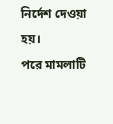নির্দেশ দেওয়া হয়।
পরে মামলাটি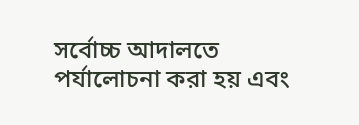সর্বোচ্চ আদালতে পর্যালোচনা করা হয় এবং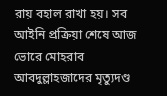রায় বহাল রাখা হয়। সব আইনি প্রক্রিয়া শেষে আজ ভোরে মোহরাব আবদুল্লাহজাদের মৃত্যুদণ্ড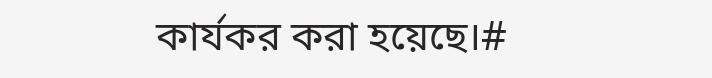কার্যকর করা হয়েছে।#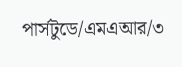পার্সটুডে/এমএআর/৩